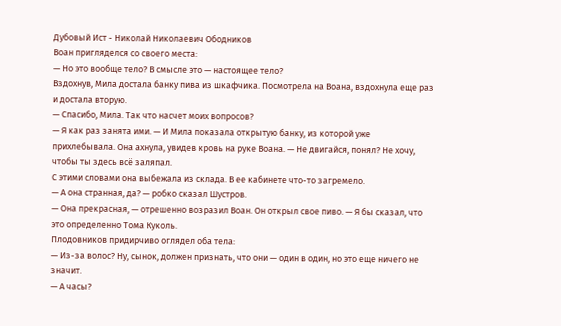Дубовый Ист - Николай Николаевич Ободников
Воан пригляделся со своего места:
— Но это вообще тело? В смысле это — настоящее тело?
Вздохнув, Мила достала банку пива из шкафчика. Посмотрела на Воана, вздохнула еще раз и достала вторую.
— Спасибо, Мила. Так что насчет моих вопросов?
— Я как раз занята ими. — И Мила показала открытую банку, из которой уже прихлебывала. Она ахнула, увидев кровь на руке Воана. — Не двигайся, понял? Не хочу, чтобы ты здесь всё заляпал.
С этими словами она выбежала из склада. В ее кабинете что-то загремело.
— А она странная, да? — робко сказал Шустров.
— Она прекрасная, — отрешенно возразил Воан. Он открыл свое пиво. — Я бы сказал, что это определенно Тома Куколь.
Плодовников придирчиво оглядел оба тела:
— Из-за волос? Ну, сынок, должен признать, что они — один в один, но это еще ничего не значит.
— А часы?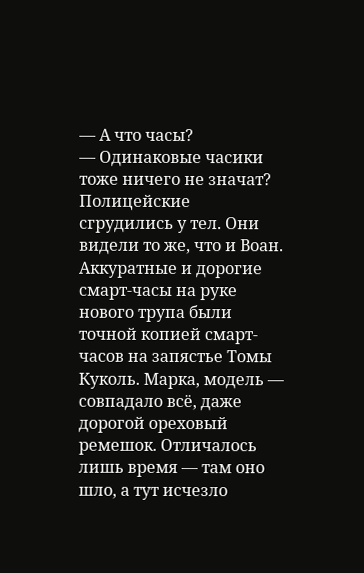— А что часы?
— Одинаковые часики тоже ничего не значат?
Полицейские сгрудились у тел. Они видели то же, что и Воан.
Аккуратные и дорогие смарт-часы на руке нового трупа были точной копией смарт-часов на запястье Томы Куколь. Марка, модель — совпадало всё, даже дорогой ореховый ремешок. Отличалось лишь время — там оно шло, а тут исчезло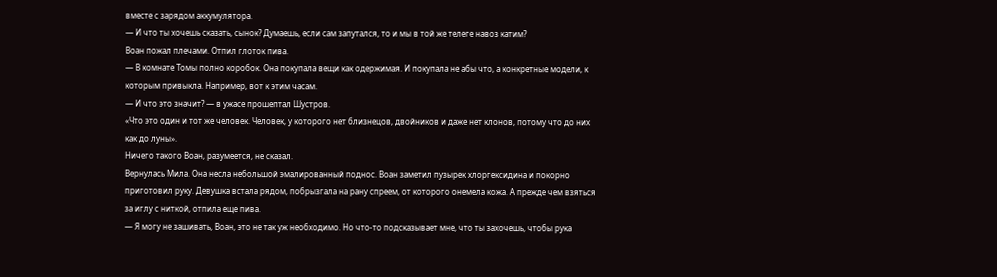вместе с зарядом аккумулятора.
— И что ты хочешь сказать, сынок? Думаешь, если сам запутался, то и мы в той же телеге навоз катим?
Воан пожал плечами. Отпил глоток пива.
— В комнате Томы полно коробок. Она покупала вещи как одержимая. И покупала не абы что, а конкретные модели, к которым привыкла. Например, вот к этим часам.
— И что это значит? — в ужасе прошептал Шустров.
«Что это один и тот же человек. Человек, у которого нет близнецов, двойников и даже нет клонов, потому что до них как до луны».
Ничего такого Воан, разумеется, не сказал.
Вернулась Мила. Она несла небольшой эмалированный поднос. Воан заметил пузырек хлоргексидина и покорно приготовил руку. Девушка встала рядом, побрызгала на рану спреем, от которого онемела кожа. А прежде чем взяться за иглу с ниткой, отпила еще пива.
— Я могу не зашивать, Воан, это не так уж необходимо. Но что-то подсказывает мне, что ты захочешь, чтобы рука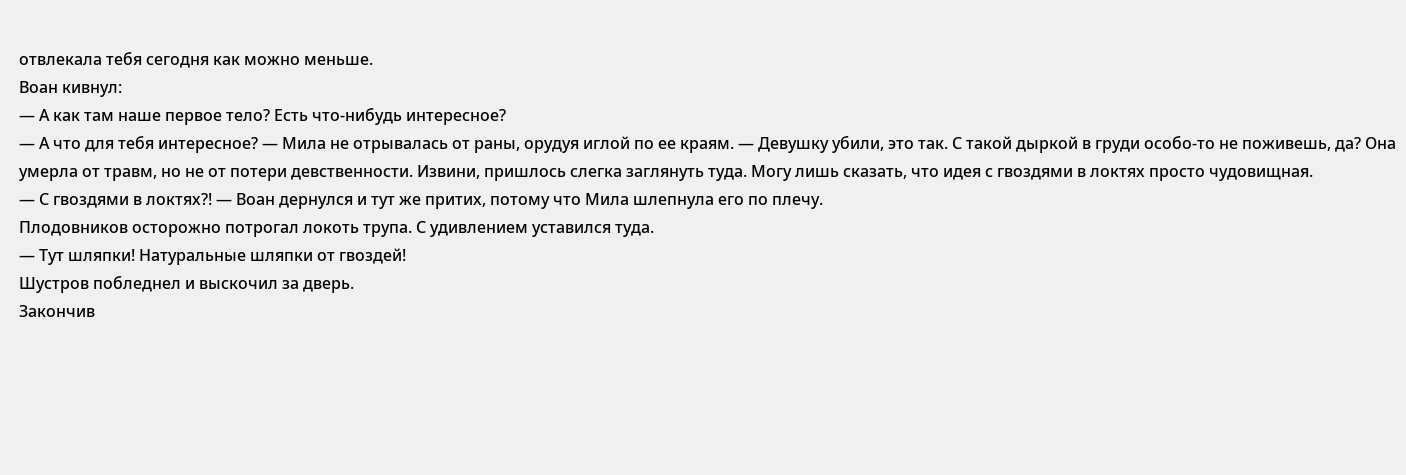отвлекала тебя сегодня как можно меньше.
Воан кивнул:
— А как там наше первое тело? Есть что-нибудь интересное?
— А что для тебя интересное? — Мила не отрывалась от раны, орудуя иглой по ее краям. — Девушку убили, это так. С такой дыркой в груди особо-то не поживешь, да? Она умерла от травм, но не от потери девственности. Извини, пришлось слегка заглянуть туда. Могу лишь сказать, что идея с гвоздями в локтях просто чудовищная.
— С гвоздями в локтях?! — Воан дернулся и тут же притих, потому что Мила шлепнула его по плечу.
Плодовников осторожно потрогал локоть трупа. С удивлением уставился туда.
— Тут шляпки! Натуральные шляпки от гвоздей!
Шустров побледнел и выскочил за дверь.
Закончив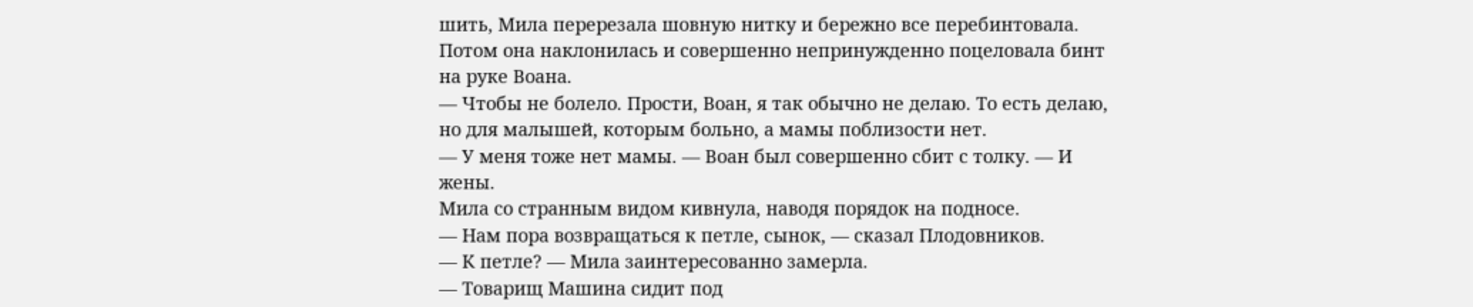шить, Мила перерезала шовную нитку и бережно все перебинтовала. Потом она наклонилась и совершенно непринужденно поцеловала бинт на руке Воана.
— Чтобы не болело. Прости, Воан, я так обычно не делаю. То есть делаю, но для малышей, которым больно, а мамы поблизости нет.
— У меня тоже нет мамы. — Воан был совершенно сбит с толку. — И жены.
Мила со странным видом кивнула, наводя порядок на подносе.
— Нам пора возвращаться к петле, сынок, — сказал Плодовников.
— К петле? — Мила заинтересованно замерла.
— Товарищ Машина сидит под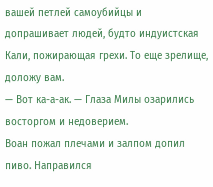вашей петлей самоубийцы и допрашивает людей, будто индуистская Кали, пожирающая грехи. То еще зрелище, доложу вам.
— Вот ка-а-ак. — Глаза Милы озарились восторгом и недоверием.
Воан пожал плечами и залпом допил пиво. Направился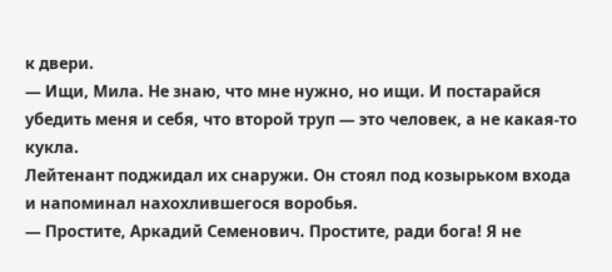к двери.
— Ищи, Мила. Не знаю, что мне нужно, но ищи. И постарайся убедить меня и себя, что второй труп — это человек, а не какая-то кукла.
Лейтенант поджидал их снаружи. Он стоял под козырьком входа и напоминал нахохлившегося воробья.
— Простите, Аркадий Семенович. Простите, ради бога! Я не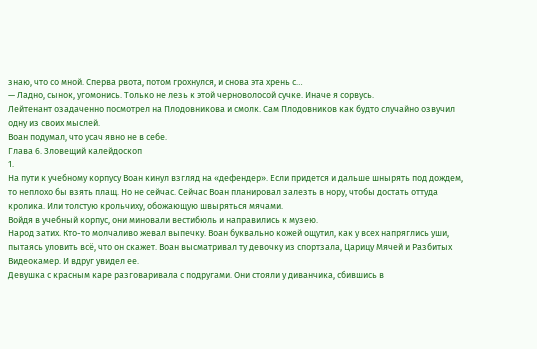знаю, что со мной. Сперва рвота, потом грохнулся, и снова эта хрень с…
— Ладно, сынок, угомонись. Только не лезь к этой черноволосой сучке. Иначе я сорвусь.
Лейтенант озадаченно посмотрел на Плодовникова и смолк. Сам Плодовников как будто случайно озвучил одну из своих мыслей.
Воан подумал, что усач явно не в себе.
Глава 6. Зловещий калейдоскоп
1.
На пути к учебному корпусу Воан кинул взгляд на «дефендер». Если придется и дальше шнырять под дождем, то неплохо бы взять плащ. Но не сейчас. Сейчас Воан планировал залезть в нору, чтобы достать оттуда кролика. Или толстую крольчиху, обожающую швыряться мячами.
Войдя в учебный корпус, они миновали вестибюль и направились к музею.
Народ затих. Кто-то молчаливо жевал выпечку. Воан буквально кожей ощутил, как у всех напряглись уши, пытаясь уловить всё, что он скажет. Воан высматривал ту девочку из спортзала, Царицу Мячей и Разбитых Видеокамер. И вдруг увидел ее.
Девушка с красным каре разговаривала с подругами. Они стояли у диванчика, сбившись в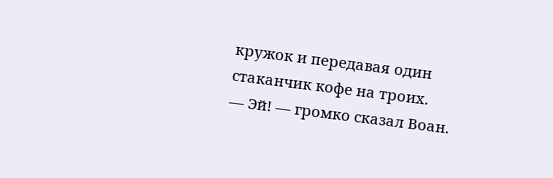кружок и передавая один стаканчик кофе на троих.
— Эй! — громко сказал Воан.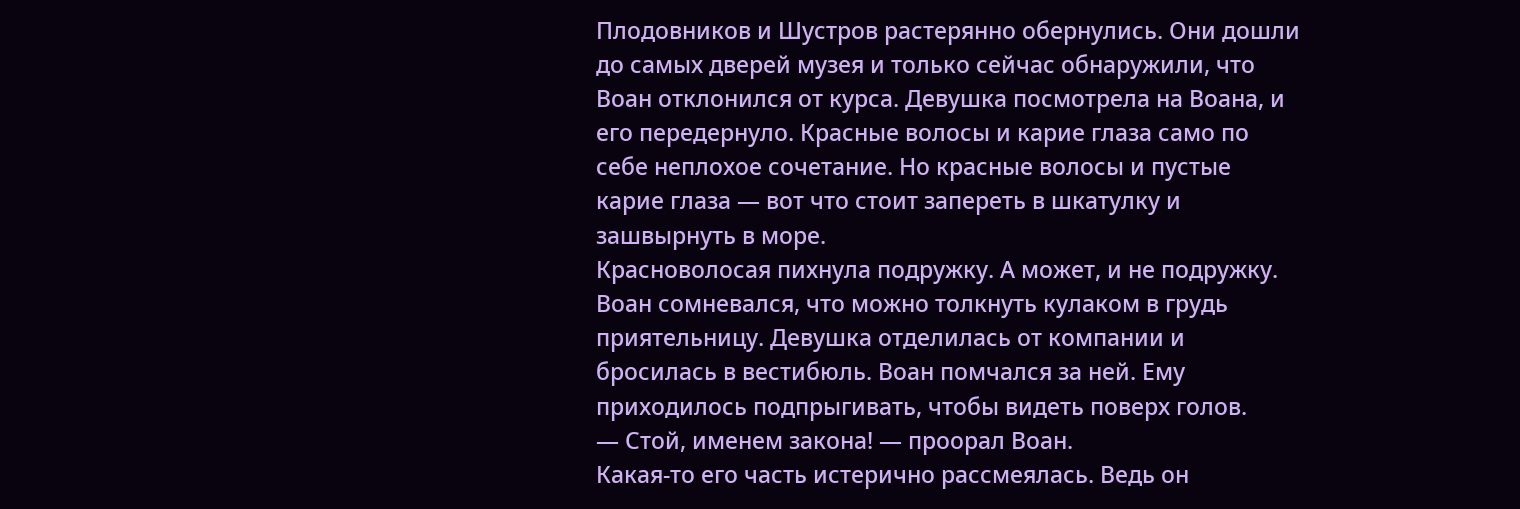Плодовников и Шустров растерянно обернулись. Они дошли до самых дверей музея и только сейчас обнаружили, что Воан отклонился от курса. Девушка посмотрела на Воана, и его передернуло. Красные волосы и карие глаза само по себе неплохое сочетание. Но красные волосы и пустые карие глаза — вот что стоит запереть в шкатулку и зашвырнуть в море.
Красноволосая пихнула подружку. А может, и не подружку. Воан сомневался, что можно толкнуть кулаком в грудь приятельницу. Девушка отделилась от компании и бросилась в вестибюль. Воан помчался за ней. Ему приходилось подпрыгивать, чтобы видеть поверх голов.
— Стой, именем закона! — проорал Воан.
Какая-то его часть истерично рассмеялась. Ведь он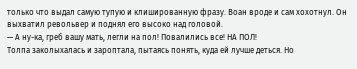только что выдал самую тупую и клишированную фразу. Воан вроде и сам хохотнул. Он выхватил револьвер и поднял его высоко над головой.
— А ну-ка, греб вашу мать, легли на пол! Повалились все! НА ПОЛ!
Толпа заколыхалась и зароптала, пытаясь понять, куда ей лучше деться. Но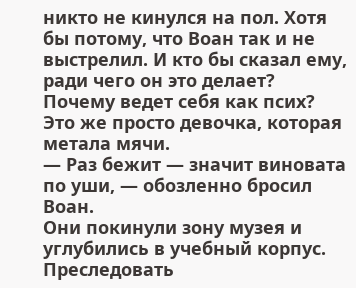никто не кинулся на пол. Хотя бы потому, что Воан так и не выстрелил. И кто бы сказал ему, ради чего он это делает? Почему ведет себя как псих? Это же просто девочка, которая метала мячи.
— Раз бежит — значит виновата по уши, — обозленно бросил Воан.
Они покинули зону музея и углубились в учебный корпус.
Преследовать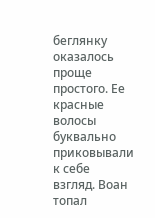беглянку оказалось проще простого. Ее красные волосы буквально приковывали к себе взгляд. Воан топал